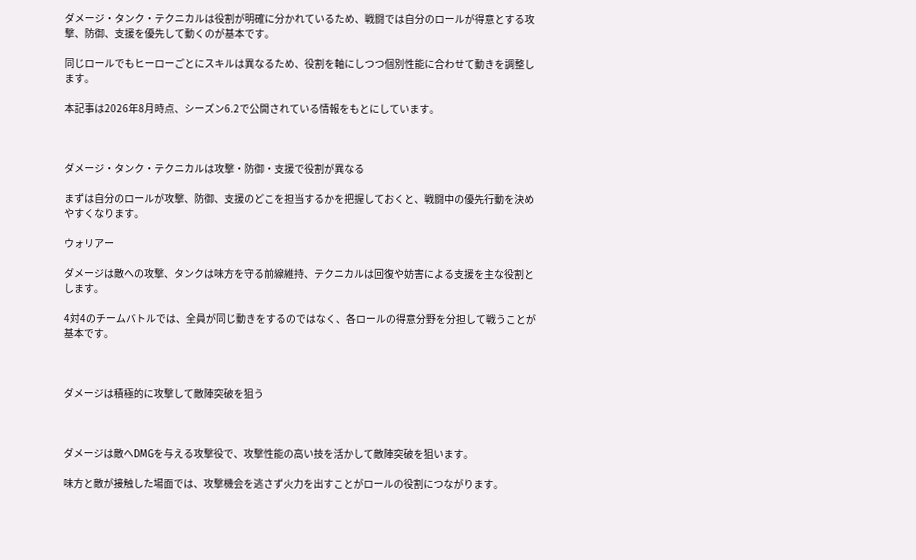ダメージ・タンク・テクニカルは役割が明確に分かれているため、戦闘では自分のロールが得意とする攻撃、防御、支援を優先して動くのが基本です。

同じロールでもヒーローごとにスキルは異なるため、役割を軸にしつつ個別性能に合わせて動きを調整します。

本記事は2026年8月時点、シーズン6.2で公開されている情報をもとにしています。



ダメージ・タンク・テクニカルは攻撃・防御・支援で役割が異なる

まずは自分のロールが攻撃、防御、支援のどこを担当するかを把握しておくと、戦闘中の優先行動を決めやすくなります。

ウォリアー

ダメージは敵への攻撃、タンクは味方を守る前線維持、テクニカルは回復や妨害による支援を主な役割とします。

4対4のチームバトルでは、全員が同じ動きをするのではなく、各ロールの得意分野を分担して戦うことが基本です。



ダメージは積極的に攻撃して敵陣突破を狙う



ダメージは敵へDMGを与える攻撃役で、攻撃性能の高い技を活かして敵陣突破を狙います。

味方と敵が接触した場面では、攻撃機会を逃さず火力を出すことがロールの役割につながります。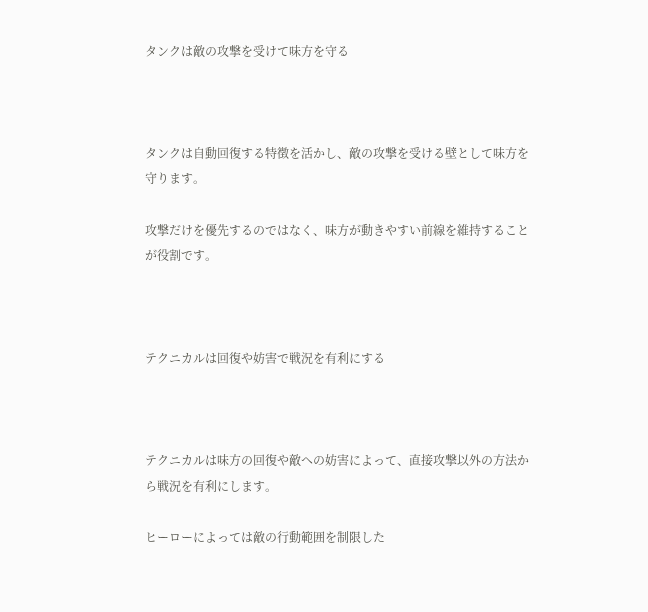タンクは敵の攻撃を受けて味方を守る



タンクは自動回復する特徴を活かし、敵の攻撃を受ける壁として味方を守ります。

攻撃だけを優先するのではなく、味方が動きやすい前線を維持することが役割です。



テクニカルは回復や妨害で戦況を有利にする



テクニカルは味方の回復や敵への妨害によって、直接攻撃以外の方法から戦況を有利にします。

ヒーローによっては敵の行動範囲を制限した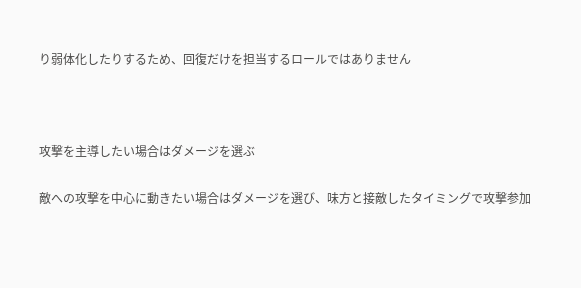り弱体化したりするため、回復だけを担当するロールではありません



攻撃を主導したい場合はダメージを選ぶ

敵への攻撃を中心に動きたい場合はダメージを選び、味方と接敵したタイミングで攻撃参加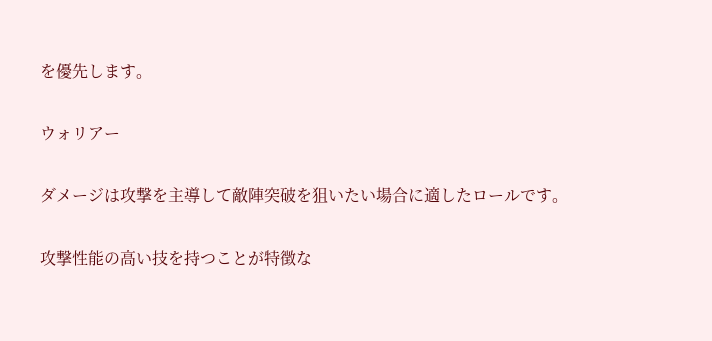を優先します。

ウォリアー

ダメージは攻撃を主導して敵陣突破を狙いたい場合に適したロールです。

攻撃性能の高い技を持つことが特徴な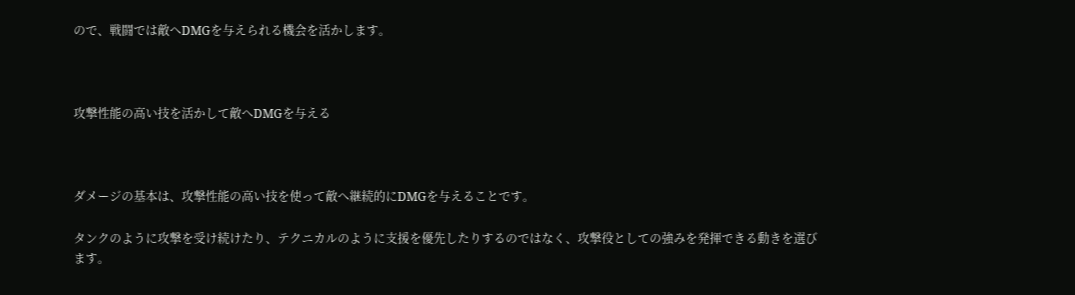ので、戦闘では敵へDMGを与えられる機会を活かします。



攻撃性能の高い技を活かして敵へDMGを与える



ダメージの基本は、攻撃性能の高い技を使って敵へ継続的にDMGを与えることです。

タンクのように攻撃を受け続けたり、テクニカルのように支援を優先したりするのではなく、攻撃役としての強みを発揮できる動きを選びます。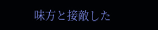味方と接敵した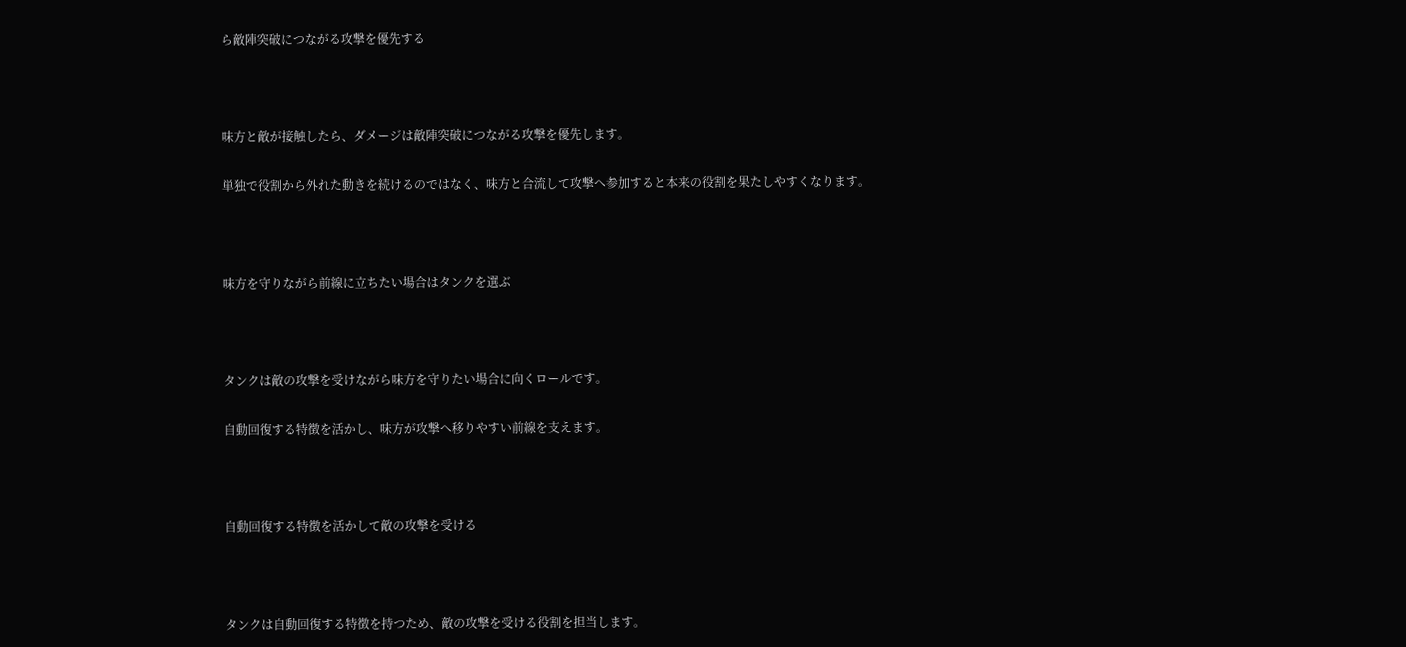ら敵陣突破につながる攻撃を優先する



味方と敵が接触したら、ダメージは敵陣突破につながる攻撃を優先します。

単独で役割から外れた動きを続けるのではなく、味方と合流して攻撃へ参加すると本来の役割を果たしやすくなります。



味方を守りながら前線に立ちたい場合はタンクを選ぶ



タンクは敵の攻撃を受けながら味方を守りたい場合に向くロールです。

自動回復する特徴を活かし、味方が攻撃へ移りやすい前線を支えます。



自動回復する特徴を活かして敵の攻撃を受ける



タンクは自動回復する特徴を持つため、敵の攻撃を受ける役割を担当します。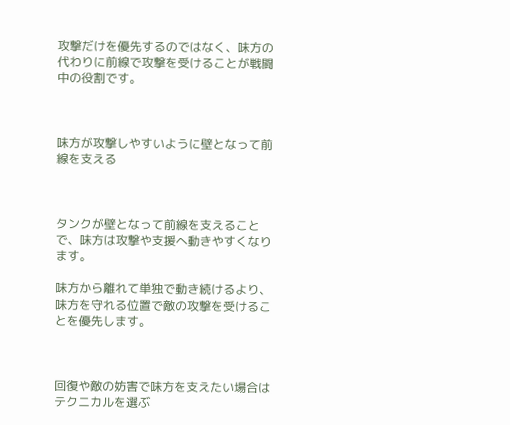攻撃だけを優先するのではなく、味方の代わりに前線で攻撃を受けることが戦闘中の役割です。



味方が攻撃しやすいように壁となって前線を支える



タンクが壁となって前線を支えることで、味方は攻撃や支援へ動きやすくなります。

味方から離れて単独で動き続けるより、味方を守れる位置で敵の攻撃を受けることを優先します。



回復や敵の妨害で味方を支えたい場合はテクニカルを選ぶ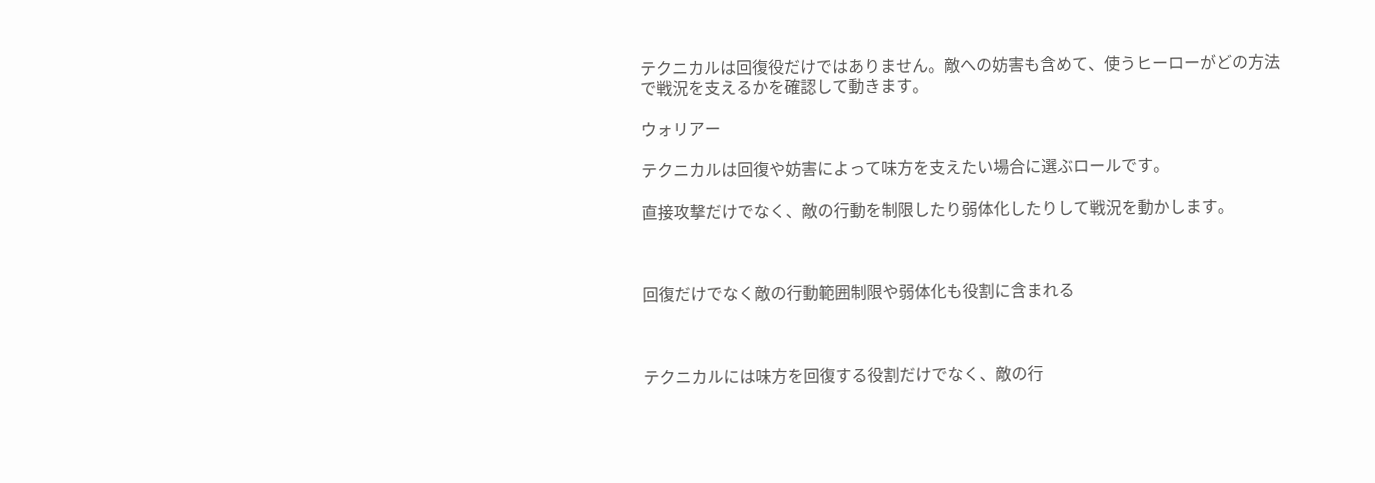テクニカルは回復役だけではありません。敵への妨害も含めて、使うヒーローがどの方法で戦況を支えるかを確認して動きます。

ウォリアー

テクニカルは回復や妨害によって味方を支えたい場合に選ぶロールです。

直接攻撃だけでなく、敵の行動を制限したり弱体化したりして戦況を動かします。



回復だけでなく敵の行動範囲制限や弱体化も役割に含まれる



テクニカルには味方を回復する役割だけでなく、敵の行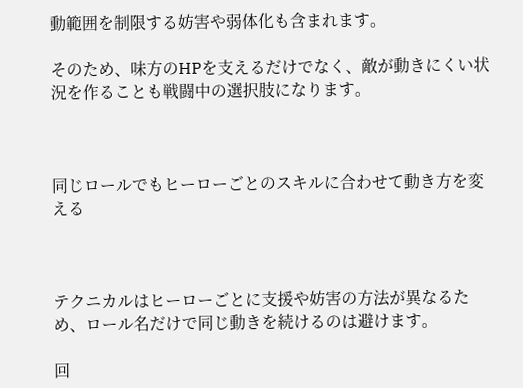動範囲を制限する妨害や弱体化も含まれます。

そのため、味方のHPを支えるだけでなく、敵が動きにくい状況を作ることも戦闘中の選択肢になります。



同じロールでもヒーローごとのスキルに合わせて動き方を変える



テクニカルはヒーローごとに支援や妨害の方法が異なるため、ロール名だけで同じ動きを続けるのは避けます。

回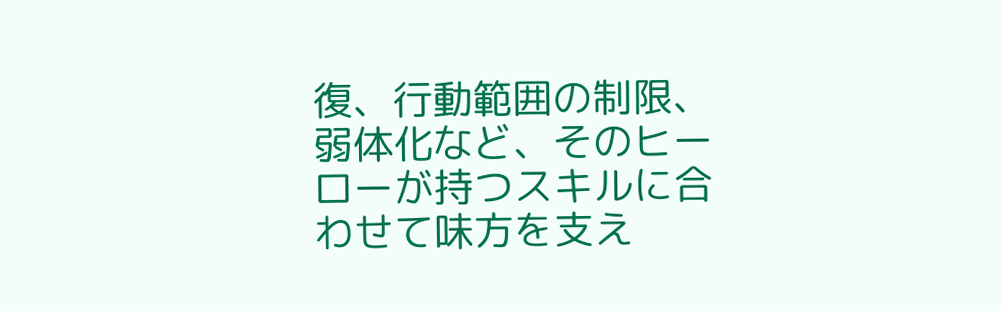復、行動範囲の制限、弱体化など、そのヒーローが持つスキルに合わせて味方を支え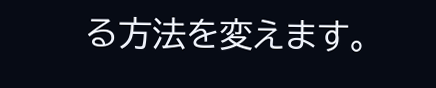る方法を変えます。